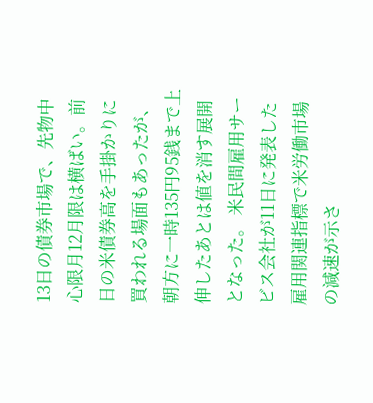13日の債券市場で、先物中心限月12月限は横ばい。前日の米債券高を手掛かりに買われる場面もあったが、朝方に一時135円95銭まで上伸したあとは値を消す展開となった。 米民間雇用サービス会社が11日に発表した雇用関連指標で米労働市場の減速が示さ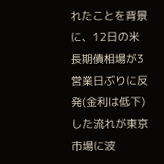れたことを背景に、12日の米長期債相場が3営業日ぶりに反発(金利は低下)した流れが東京市場に波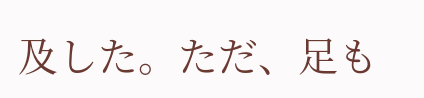及した。ただ、足も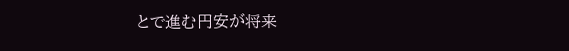とで進む円安が将来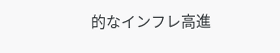的なインフレ高進